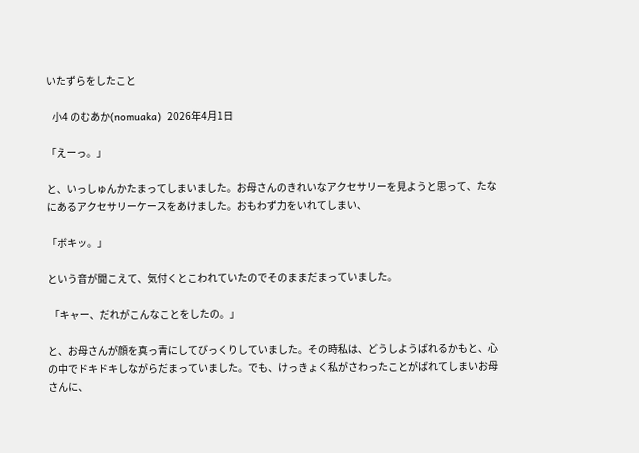いたずらをしたこと

   小4 のむあか(nomuaka)  2026年4月1日

「えーっ。」

と、いっしゅんかたまってしまいました。お母さんのきれいなアクセサリーを見ようと思って、たなにあるアクセサリーケースをあけました。おもわず力をいれてしまい、

「ボキッ。」

という音が聞こえて、気付くとこわれていたのでそのままだまっていました。

 「キャー、だれがこんなことをしたの。」

と、お母さんが顔を真っ青にしてびっくりしていました。その時私は、どうしようばれるかもと、心の中でドキドキしながらだまっていました。でも、けっきょく私がさわったことがばれてしまいお母さんに、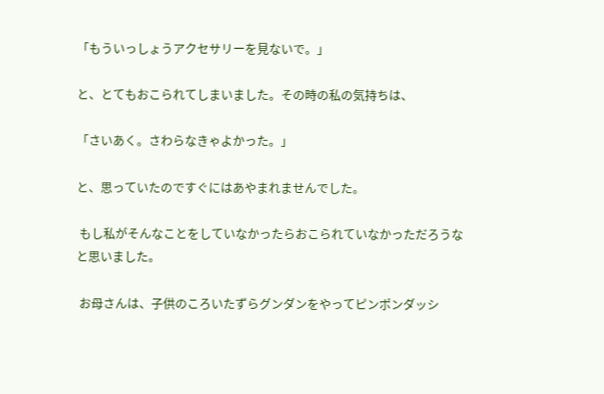「もういっしょうアクセサリーを見ないで。」

と、とてもおこられてしまいました。その時の私の気持ちは、

「さいあく。さわらなきゃよかった。」

と、思っていたのですぐにはあやまれませんでした。

 もし私がそんなことをしていなかったらおこられていなかっただろうなと思いました。

 お母さんは、子供のころいたずらグンダンをやってピンポンダッシ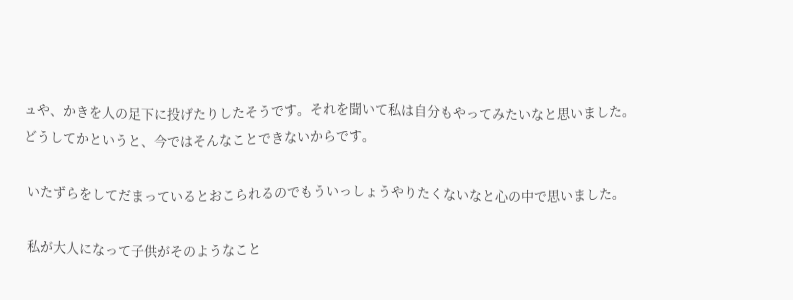ュや、かきを人の足下に投げたりしたそうです。それを聞いて私は自分もやってみたいなと思いました。どうしてかというと、今ではそんなことできないからです。

 いたずらをしてだまっているとおこられるのでもういっしょうやりたくないなと心の中で思いました。

 私が大人になって子供がそのようなこと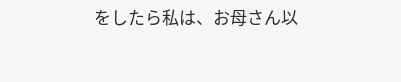をしたら私は、お母さん以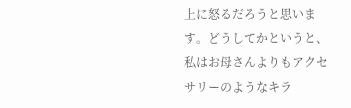上に怒るだろうと思います。どうしてかというと、私はお母さんよりもアクセサリーのようなキラ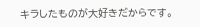キラしたものが大好きだからです。